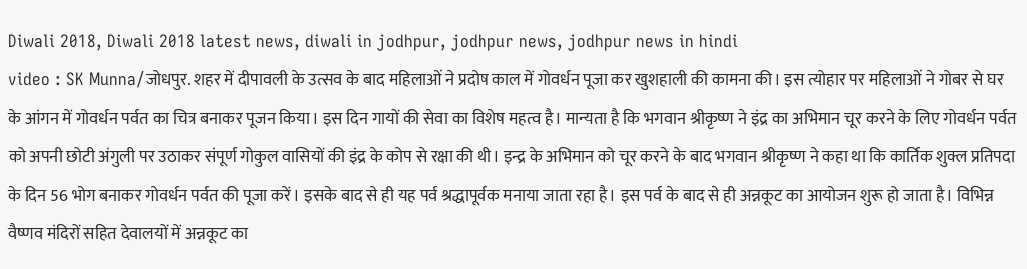Diwali 2018, Diwali 2018 latest news, diwali in jodhpur, jodhpur news, jodhpur news in hindi
video : SK Munna/जोधपुर. शहर में दीपावली के उत्सव के बाद महिलाओं ने प्रदोष काल में गोवर्धन पूजा कर खुशहाली की कामना की। इस त्योहार पर महिलाओं ने गोबर से घर के आंगन में गोवर्धन पर्वत का चित्र बनाकर पूजन किया। इस दिन गायों की सेवा का विशेष महत्व है। मान्यता है कि भगवान श्रीकृष्ण ने इंद्र का अभिमान चूर करने के लिए गोवर्धन पर्वत को अपनी छोटी अंगुली पर उठाकर संपूर्ण गोकुल वासियों की इंद्र के कोप से रक्षा की थी। इन्द्र के अभिमान को चूर करने के बाद भगवान श्रीकृष्ण ने कहा था कि कार्तिक शुक्ल प्रतिपदा के दिन 56 भोग बनाकर गोवर्धन पर्वत की पूजा करें। इसके बाद से ही यह पर्व श्रद्धापूर्वक मनाया जाता रहा है। इस पर्व के बाद से ही अन्नकूट का आयोजन शुरू हो जाता है। विभिन्न वैष्णव मंदिरों सहित देवालयों में अन्नकूट का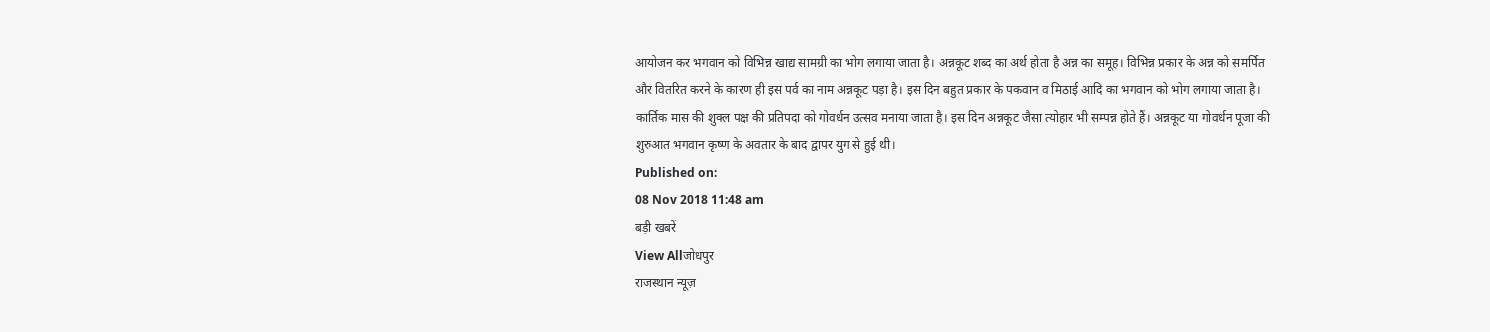आयोजन कर भगवान को विभिन्न खाद्य सामग्री का भोग लगाया जाता है। अन्नकूट शब्द का अर्थ होता है अन्न का समूह। विभिन्न प्रकार के अन्न को समर्पित और वितरित करने के कारण ही इस पर्व का नाम अन्नकूट पड़ा है। इस दिन बहुत प्रकार के पकवान व मिठाई आदि का भगवान को भोग लगाया जाता है। कार्तिक मास की शुक्ल पक्ष की प्रतिपदा को गोवर्धन उत्सव मनाया जाता है। इस दिन अन्नकूट जैसा त्योहार भी सम्पन्न होते हैं। अन्नकूट या गोवर्धन पूजा की शुरुआत भगवान कृष्ण के अवतार के बाद द्वापर युग से हुई थी।
Published on:
08 Nov 2018 11:48 am
बड़ी खबरें
View Allजोधपुर
राजस्थान न्यूज़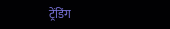ट्रेंडिंग